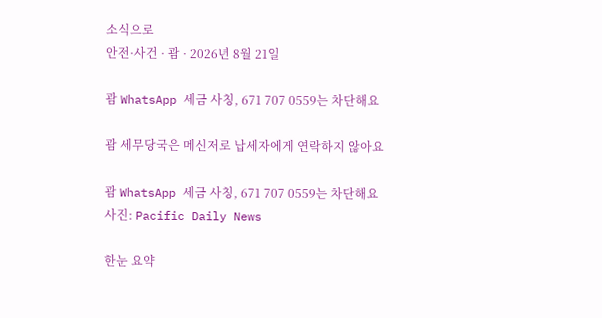소식으로
안전·사건 · 괌 · 2026년 8월 21일

괌 WhatsApp 세금 사칭, 671 707 0559는 차단해요

괌 세무당국은 메신저로 납세자에게 연락하지 않아요

괌 WhatsApp 세금 사칭, 671 707 0559는 차단해요
사진: Pacific Daily News

한눈 요약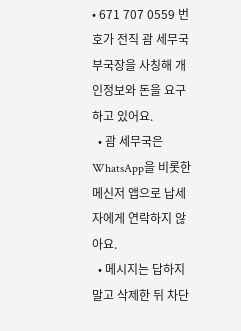• 671 707 0559 번호가 전직 괌 세무국 부국장을 사칭해 개인정보와 돈을 요구하고 있어요.
  • 괌 세무국은 WhatsApp을 비롯한 메신저 앱으로 납세자에게 연락하지 않아요.
  • 메시지는 답하지 말고 삭제한 뒤 차단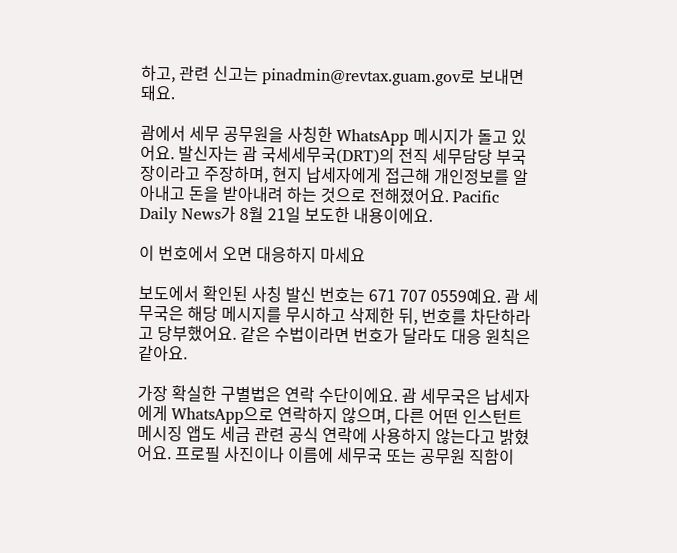하고, 관련 신고는 pinadmin@revtax.guam.gov로 보내면 돼요.

괌에서 세무 공무원을 사칭한 WhatsApp 메시지가 돌고 있어요. 발신자는 괌 국세세무국(DRT)의 전직 세무담당 부국장이라고 주장하며, 현지 납세자에게 접근해 개인정보를 알아내고 돈을 받아내려 하는 것으로 전해졌어요. Pacific Daily News가 8월 21일 보도한 내용이에요.

이 번호에서 오면 대응하지 마세요

보도에서 확인된 사칭 발신 번호는 671 707 0559예요. 괌 세무국은 해당 메시지를 무시하고 삭제한 뒤, 번호를 차단하라고 당부했어요. 같은 수법이라면 번호가 달라도 대응 원칙은 같아요.

가장 확실한 구별법은 연락 수단이에요. 괌 세무국은 납세자에게 WhatsApp으로 연락하지 않으며, 다른 어떤 인스턴트 메시징 앱도 세금 관련 공식 연락에 사용하지 않는다고 밝혔어요. 프로필 사진이나 이름에 세무국 또는 공무원 직함이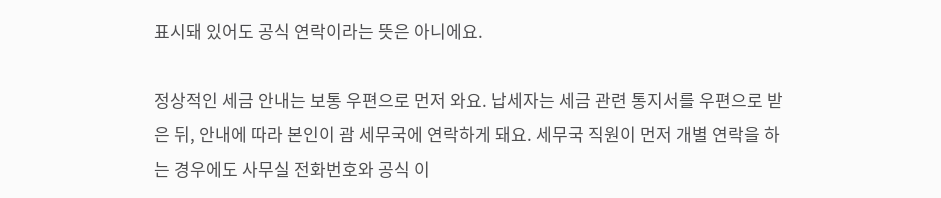표시돼 있어도 공식 연락이라는 뜻은 아니에요.

정상적인 세금 안내는 보통 우편으로 먼저 와요. 납세자는 세금 관련 통지서를 우편으로 받은 뒤, 안내에 따라 본인이 괌 세무국에 연락하게 돼요. 세무국 직원이 먼저 개별 연락을 하는 경우에도 사무실 전화번호와 공식 이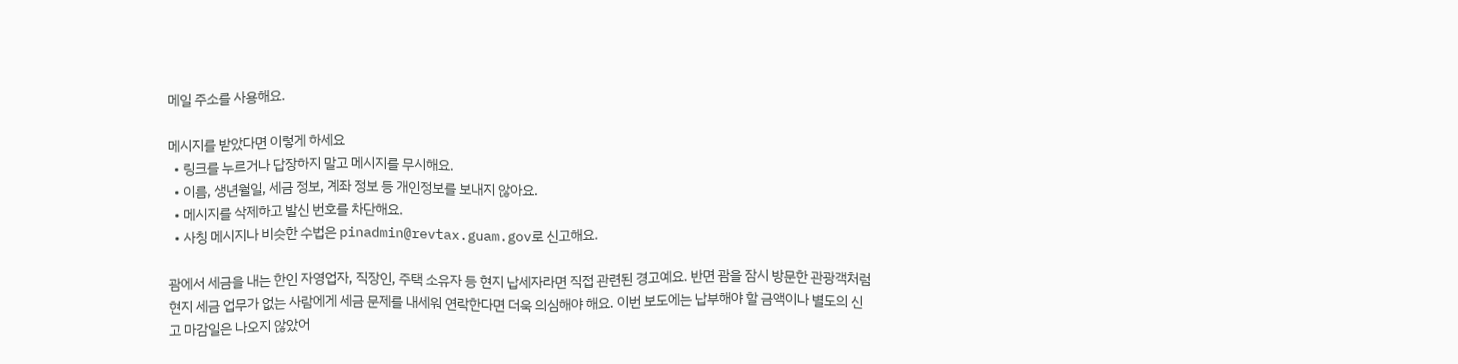메일 주소를 사용해요.

메시지를 받았다면 이렇게 하세요
  • 링크를 누르거나 답장하지 말고 메시지를 무시해요.
  • 이름, 생년월일, 세금 정보, 계좌 정보 등 개인정보를 보내지 않아요.
  • 메시지를 삭제하고 발신 번호를 차단해요.
  • 사칭 메시지나 비슷한 수법은 pinadmin@revtax.guam.gov로 신고해요.

괌에서 세금을 내는 한인 자영업자, 직장인, 주택 소유자 등 현지 납세자라면 직접 관련된 경고예요. 반면 괌을 잠시 방문한 관광객처럼 현지 세금 업무가 없는 사람에게 세금 문제를 내세워 연락한다면 더욱 의심해야 해요. 이번 보도에는 납부해야 할 금액이나 별도의 신고 마감일은 나오지 않았어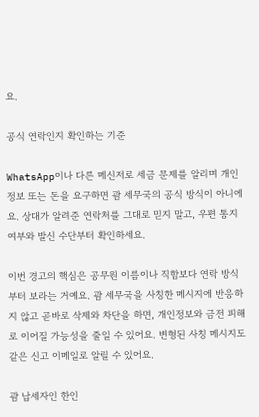요.

공식 연락인지 확인하는 기준

WhatsApp이나 다른 메신저로 세금 문제를 알리며 개인정보 또는 돈을 요구하면 괌 세무국의 공식 방식이 아니에요. 상대가 알려준 연락처를 그대로 믿지 말고, 우편 통지 여부와 발신 수단부터 확인하세요.

이번 경고의 핵심은 공무원 이름이나 직함보다 연락 방식부터 보라는 거예요. 괌 세무국을 사칭한 메시지에 반응하지 않고 곧바로 삭제와 차단을 하면, 개인정보와 금전 피해로 이어질 가능성을 줄일 수 있어요. 변형된 사칭 메시지도 같은 신고 이메일로 알릴 수 있어요.

괌 납세자인 한인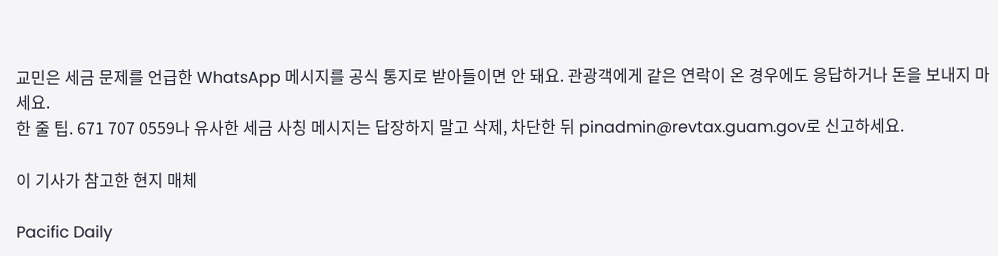교민은 세금 문제를 언급한 WhatsApp 메시지를 공식 통지로 받아들이면 안 돼요. 관광객에게 같은 연락이 온 경우에도 응답하거나 돈을 보내지 마세요.
한 줄 팁. 671 707 0559나 유사한 세금 사칭 메시지는 답장하지 말고 삭제, 차단한 뒤 pinadmin@revtax.guam.gov로 신고하세요.

이 기사가 참고한 현지 매체

Pacific Daily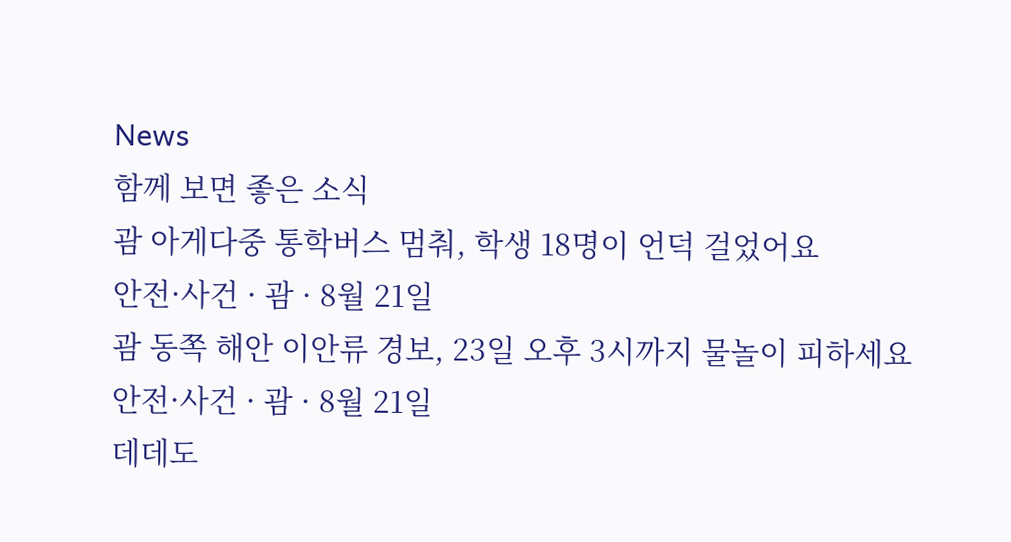News
함께 보면 좋은 소식
괌 아게다중 통학버스 멈춰, 학생 18명이 언덕 걸었어요
안전·사건 · 괌 · 8월 21일
괌 동쪽 해안 이안류 경보, 23일 오후 3시까지 물놀이 피하세요
안전·사건 · 괌 · 8월 21일
데데도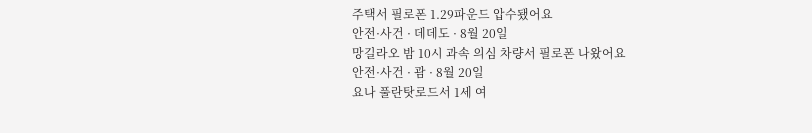주택서 필로폰 1.29파운드 압수됐어요
안전·사건 · 데데도 · 8월 20일
망길라오 밤 10시 과속 의심 차량서 필로폰 나왔어요
안전·사건 · 괌 · 8월 20일
요나 풀란탓로드서 1세 여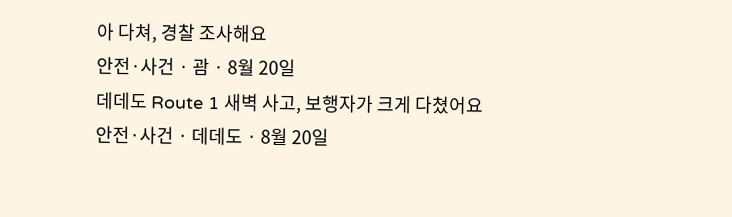아 다쳐, 경찰 조사해요
안전·사건 · 괌 · 8월 20일
데데도 Route 1 새벽 사고, 보행자가 크게 다쳤어요
안전·사건 · 데데도 · 8월 20일